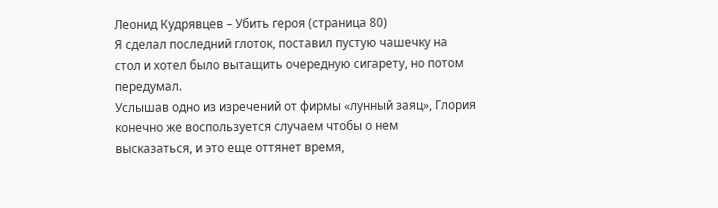Леонид Кудрявцев – Убить героя (страница 80)
Я сделал последний глоток, поставил пустую чашечку на стол и хотел было вытащить очередную сигарету, но потом передумал.
Услышав одно из изречений от фирмы «лунный заяц», Глория конечно же воспользуется случаем чтобы о нем высказаться, и это еще оттянет время,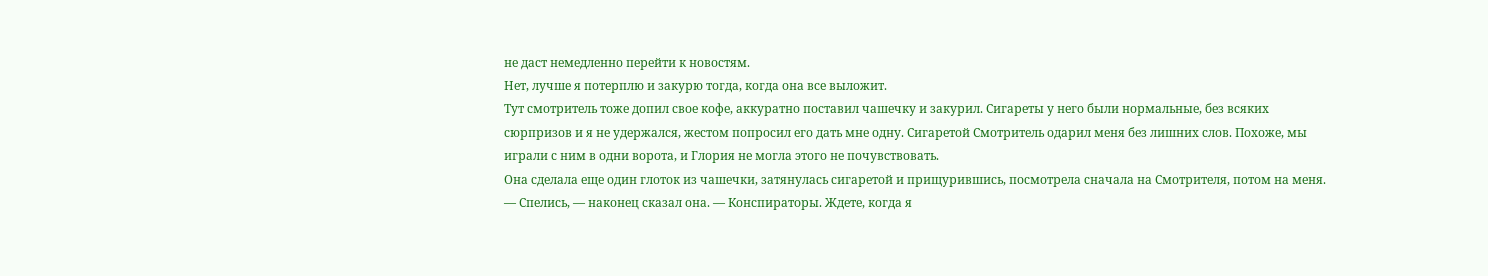не даст немедленно перейти к новостям.
Нет, лучше я потерплю и закурю тогда, когда она все выложит.
Тут смотритель тоже допил свое кофе, аккуратно поставил чашечку и закурил. Сигареты у него были нормальные, без всяких сюрпризов и я не удержался, жестом попросил его дать мне одну. Сигаретой Смотритель одарил меня без лишних слов. Похоже, мы играли с ним в одни ворота, и Глория не могла этого не почувствовать.
Она сделала еще один глоток из чашечки, затянулась сигаретой и прищурившись, посмотрела сначала на Смотрителя, потом на меня.
— Спелись, — наконец сказал она. — Конспираторы. Ждете, когда я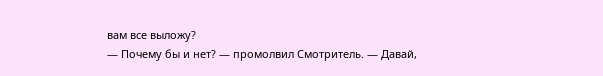вам все выложу?
— Почему бы и нет? — промолвил Смотритель. — Давай,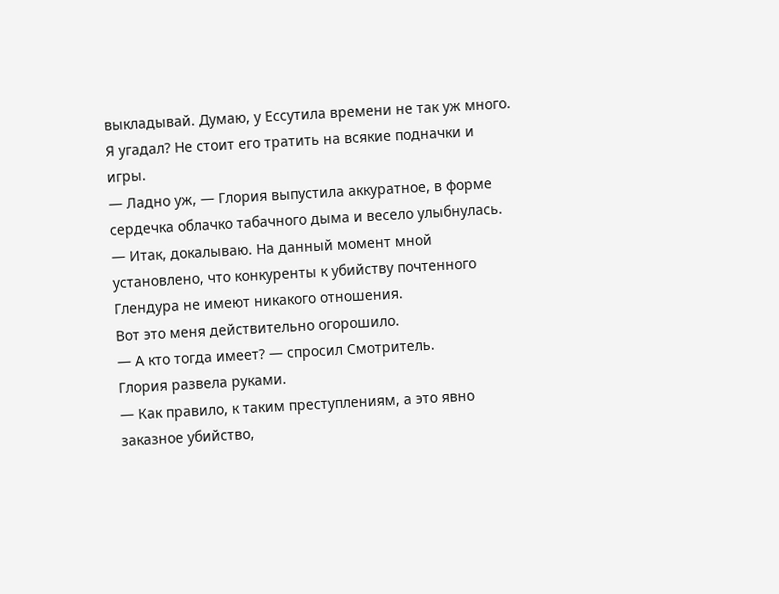выкладывай. Думаю, у Ессутила времени не так уж много. Я угадал? Не стоит его тратить на всякие подначки и игры.
— Ладно уж, — Глория выпустила аккуратное, в форме сердечка облачко табачного дыма и весело улыбнулась. — Итак, докалываю. На данный момент мной установлено, что конкуренты к убийству почтенного Глендура не имеют никакого отношения.
Вот это меня действительно огорошило.
— А кто тогда имеет? — спросил Смотритель.
Глория развела руками.
— Как правило, к таким преступлениям, а это явно заказное убийство,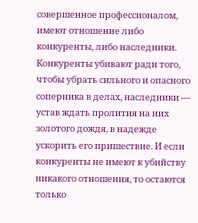совершенное профессионалом, имеют отношение либо конкуренты, либо наследники. Конкуренты убивают ради того, чтобы убрать сильного и опасного соперника в делах, наследники — устав ждать пролития на них золотого дождя, в надежде ускорить его пришествие. И если конкуренты не имеют к убийству никакого отношения, то остаются только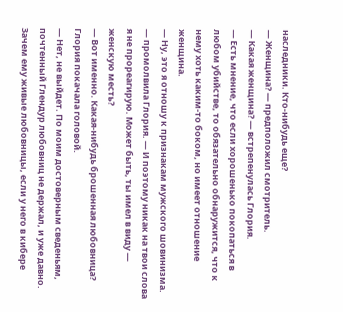наследники. Кто-нибудь еще?
— Женщина? — предположил смотритель.
— Какая женщина? — встрепенулась Глория.
— Есть мнение, что если хорошенько покопаться в любом убийстве, то обязательно обнаружится, что к нему хоть каким-то боком, но имеет отношение женщина.
— Ну, это я отношу к признакам мужского шовинизма. — промолвила Глория. — И поэтому никак на твои слова я не прореагирую. Может быть, ты имел в виду — женскую месть?
— Вот именно. Какая-нибудь брошенная любовница?
Глория покачала головой.
— Нет, не выйдет. По моим достоверным сведеньям, почтенный Глендур любовниц не держал, и уже давно. Зачем ему живые любовницы, если у него в кибере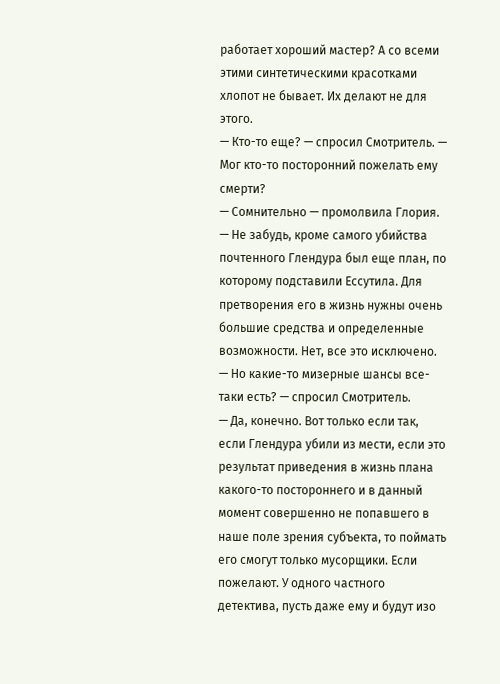работает хороший мастер? А со всеми этими синтетическими красотками хлопот не бывает. Их делают не для этого.
— Кто-то еще? — спросил Смотритель. — Мог кто-то посторонний пожелать ему смерти?
— Сомнительно — промолвила Глория. — Не забудь, кроме самого убийства почтенного Глендура был еще план, по которому подставили Ессутила. Для претворения его в жизнь нужны очень большие средства и определенные возможности. Нет, все это исключено.
— Но какие-то мизерные шансы все-таки есть? — спросил Смотритель.
— Да, конечно. Вот только если так, если Глендура убили из мести, если это результат приведения в жизнь плана какого-то постороннего и в данный момент совершенно не попавшего в наше поле зрения субъекта, то поймать его смогут только мусорщики. Если пожелают. У одного частного детектива, пусть даже ему и будут изо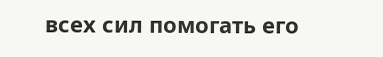всех сил помогать его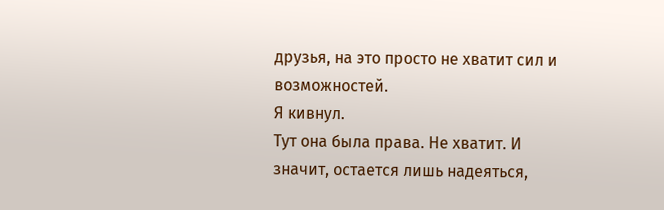друзья, на это просто не хватит сил и возможностей.
Я кивнул.
Тут она была права. Не хватит. И значит, остается лишь надеяться,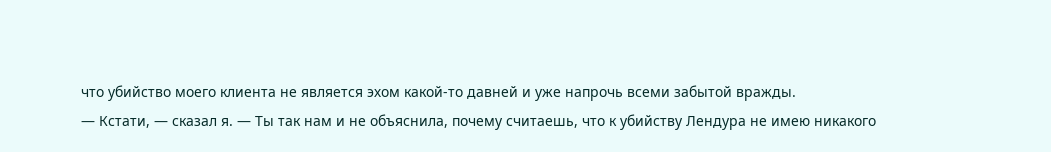что убийство моего клиента не является эхом какой-то давней и уже напрочь всеми забытой вражды.
— Кстати, — сказал я. — Ты так нам и не объяснила, почему считаешь, что к убийству Лендура не имею никакого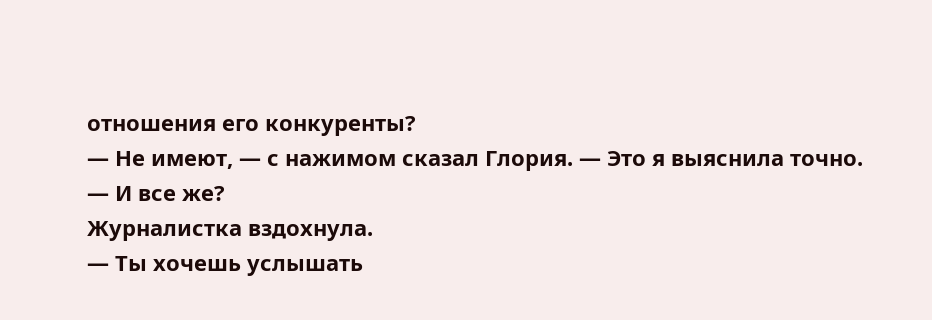отношения его конкуренты?
— Не имеют, — с нажимом сказал Глория. — Это я выяснила точно.
— И все же?
Журналистка вздохнула.
— Ты хочешь услышать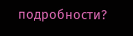подробности?